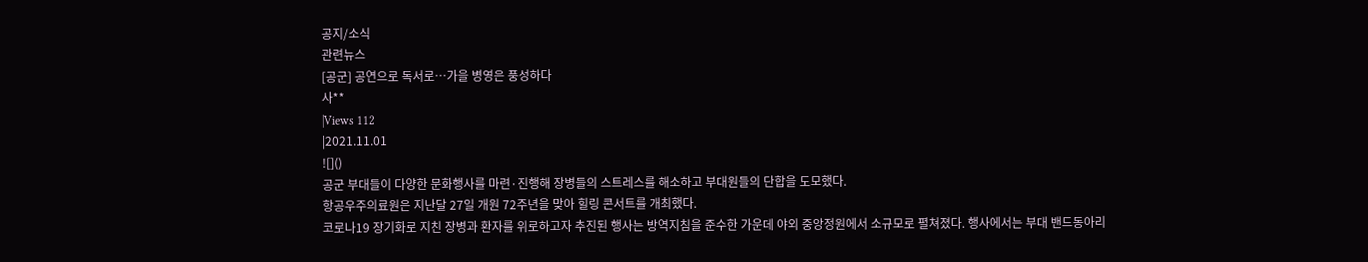공지/소식
관련뉴스
[공군] 공연으로 독서로…가을 병영은 풍성하다
사**
|Views 112
|2021.11.01
![]()
공군 부대들이 다양한 문화행사를 마련·진행해 장병들의 스트레스를 해소하고 부대원들의 단합을 도모했다.
항공우주의료원은 지난달 27일 개원 72주년을 맞아 힐링 콘서트를 개최했다.
코로나19 장기화로 지친 장병과 환자를 위로하고자 추진된 행사는 방역지침을 준수한 가운데 야외 중앙정원에서 소규모로 펼쳐졌다. 행사에서는 부대 밴드동아리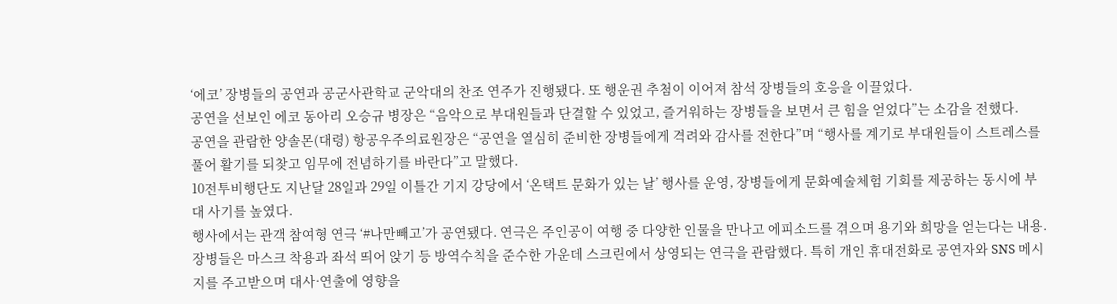‘에코’ 장병들의 공연과 공군사관학교 군악대의 찬조 연주가 진행됐다. 또 행운권 추첨이 이어져 참석 장병들의 호응을 이끌었다.
공연을 선보인 에코 동아리 오승규 병장은 “음악으로 부대원들과 단결할 수 있었고, 즐거워하는 장병들을 보면서 큰 힘을 얻었다”는 소감을 전했다.
공연을 관람한 양솔몬(대령) 항공우주의료원장은 “공연을 열심히 준비한 장병들에게 격려와 감사를 전한다”며 “행사를 계기로 부대원들이 스트레스를 풀어 활기를 되찾고 임무에 전념하기를 바란다”고 말했다.
10전투비행단도 지난달 28일과 29일 이틀간 기지 강당에서 ‘온택트 문화가 있는 날’ 행사를 운영, 장병들에게 문화예술체험 기회를 제공하는 동시에 부대 사기를 높였다.
행사에서는 관객 참여형 연극 ‘#나만빼고’가 공연됐다. 연극은 주인공이 여행 중 다양한 인물을 만나고 에피소드를 겪으며 용기와 희망을 얻는다는 내용. 장병들은 마스크 착용과 좌석 띄어 앉기 등 방역수칙을 준수한 가운데 스크린에서 상영되는 연극을 관람했다. 특히 개인 휴대전화로 공연자와 SNS 메시지를 주고받으며 대사·연출에 영향을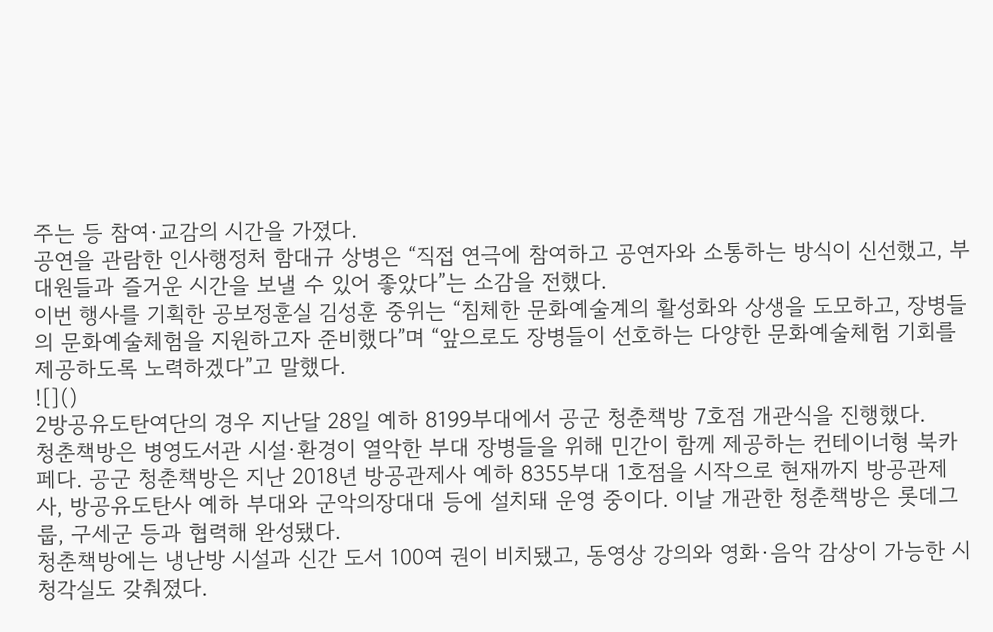주는 등 참여·교감의 시간을 가졌다.
공연을 관람한 인사행정처 함대규 상병은 “직접 연극에 참여하고 공연자와 소통하는 방식이 신선했고, 부대원들과 즐거운 시간을 보낼 수 있어 좋았다”는 소감을 전했다.
이번 행사를 기획한 공보정훈실 김성훈 중위는 “침체한 문화예술계의 활성화와 상생을 도모하고, 장병들의 문화예술체험을 지원하고자 준비했다”며 “앞으로도 장병들이 선호하는 다양한 문화예술체험 기회를 제공하도록 노력하겠다”고 말했다.
![]()
2방공유도탄여단의 경우 지난달 28일 예하 8199부대에서 공군 청춘책방 7호점 개관식을 진행했다.
청춘책방은 병영도서관 시설·환경이 열악한 부대 장병들을 위해 민간이 함께 제공하는 컨테이너형 북카페다. 공군 청춘책방은 지난 2018년 방공관제사 예하 8355부대 1호점을 시작으로 현재까지 방공관제사, 방공유도탄사 예하 부대와 군악의장대대 등에 설치돼 운영 중이다. 이날 개관한 청춘책방은 롯데그룹, 구세군 등과 협력해 완성됐다.
청춘책방에는 냉난방 시설과 신간 도서 100여 권이 비치됐고, 동영상 강의와 영화·음악 감상이 가능한 시청각실도 갖춰졌다.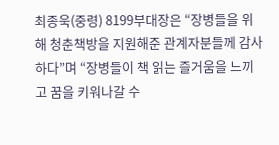최종욱(중령) 8199부대장은 “장병들을 위해 청춘책방을 지원해준 관계자분들께 감사하다”며 “장병들이 책 읽는 즐거움을 느끼고 꿈을 키워나갈 수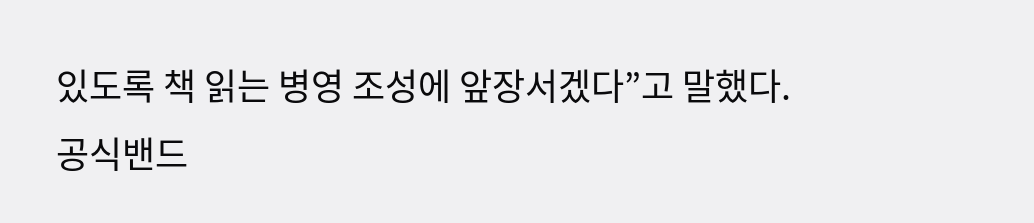있도록 책 읽는 병영 조성에 앞장서겠다”고 말했다.
공식밴드